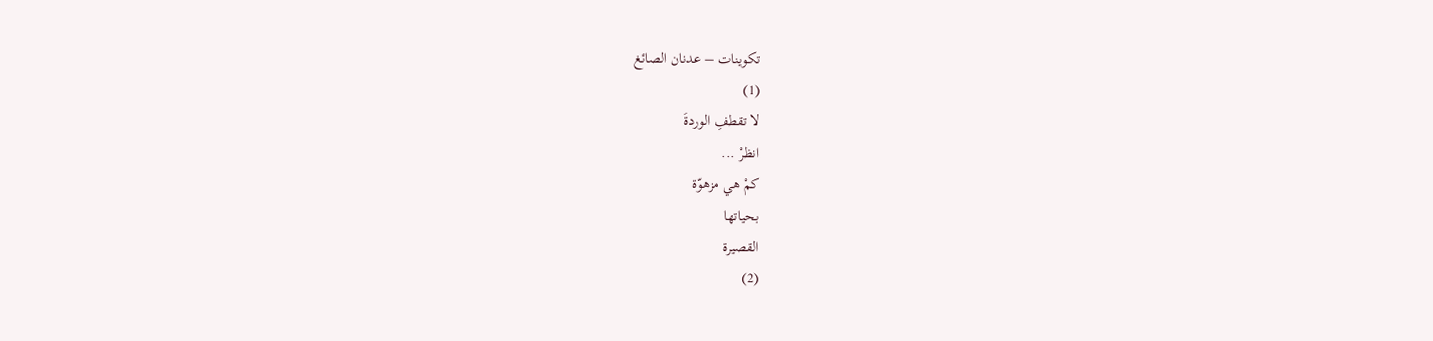تكوينات – عدنان الصائغ
(1)
لا تقطفِ الوردةَ
انظرْ ...
كمْ هي مزهوّة
بحياتها
القصيرة
(2)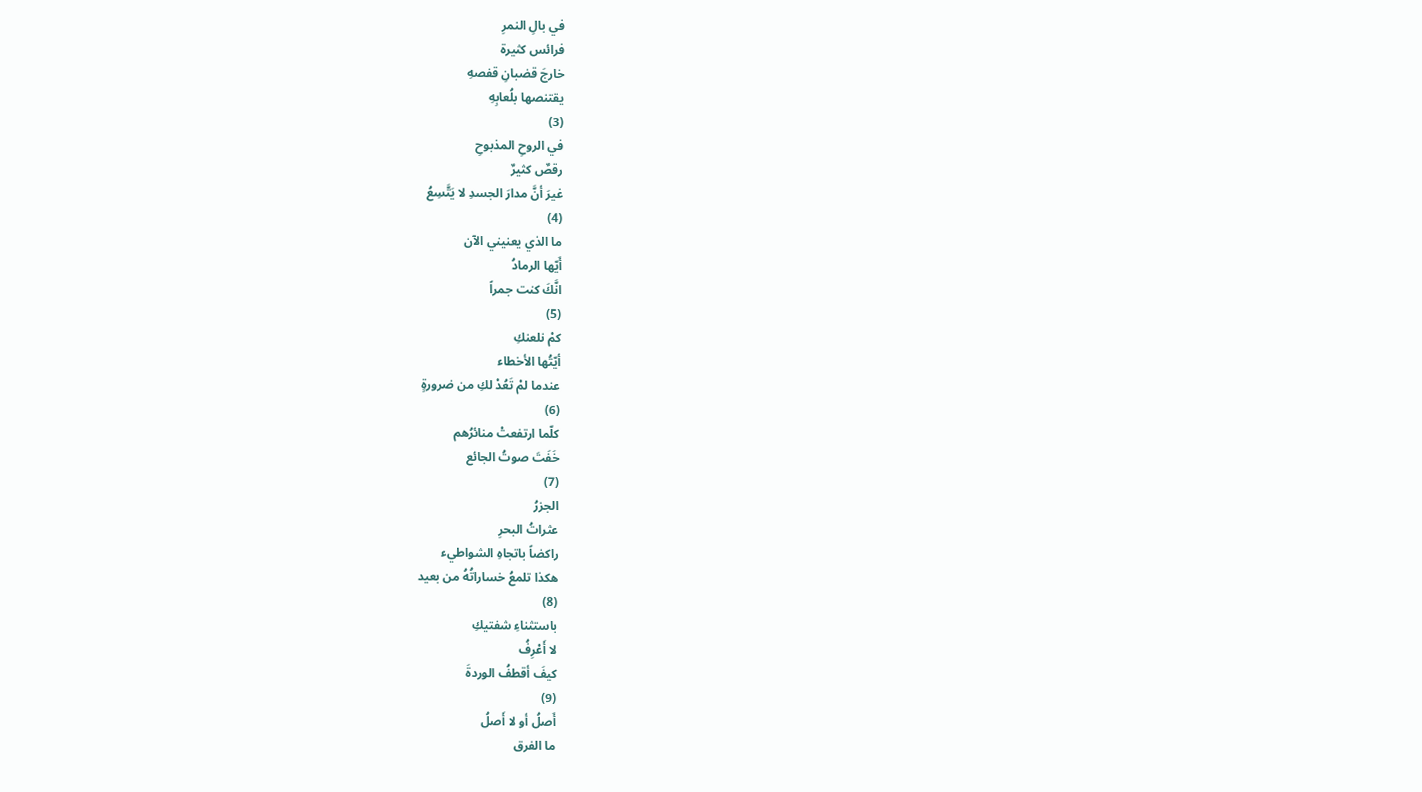في بالِ النمرِ
فرائس كثيرة
خارجَ قضبانِ قفصهِ
يقتنصها بلُعابِهِ
(3)
في الروحِ المذبوحِ
رقصٌ كثيرٌ
غيرَ أنَّ مدارَ الجسدِ لا يَتَّسِعُ
(4)
ما الذي يعنيني الآن
أَيّها الرمادُ
انَّكَ كنت جمراً
(5)
كمْ نلعنكِ
أيّتُها الأخطاء
عندما لمْ تَعُدْ لكِ من ضرورةٍ
(6)
كلّما ارتفعتْ منائرُهم
خَفَتَ صوتُ الجائع
(7)
الجزرُ
عثراتُ البحرِ
راكضاً باتجاهِ الشواطيء
هكذا تلمعُ خساراتُهُ من بعيد
(8)
باستثناءِ شفتيكِ
لا أَعْرِفُ
كيفَ أقطفُ الوردةَ
(9)
أَصلُ أو لا أَصلُ
ما الفرق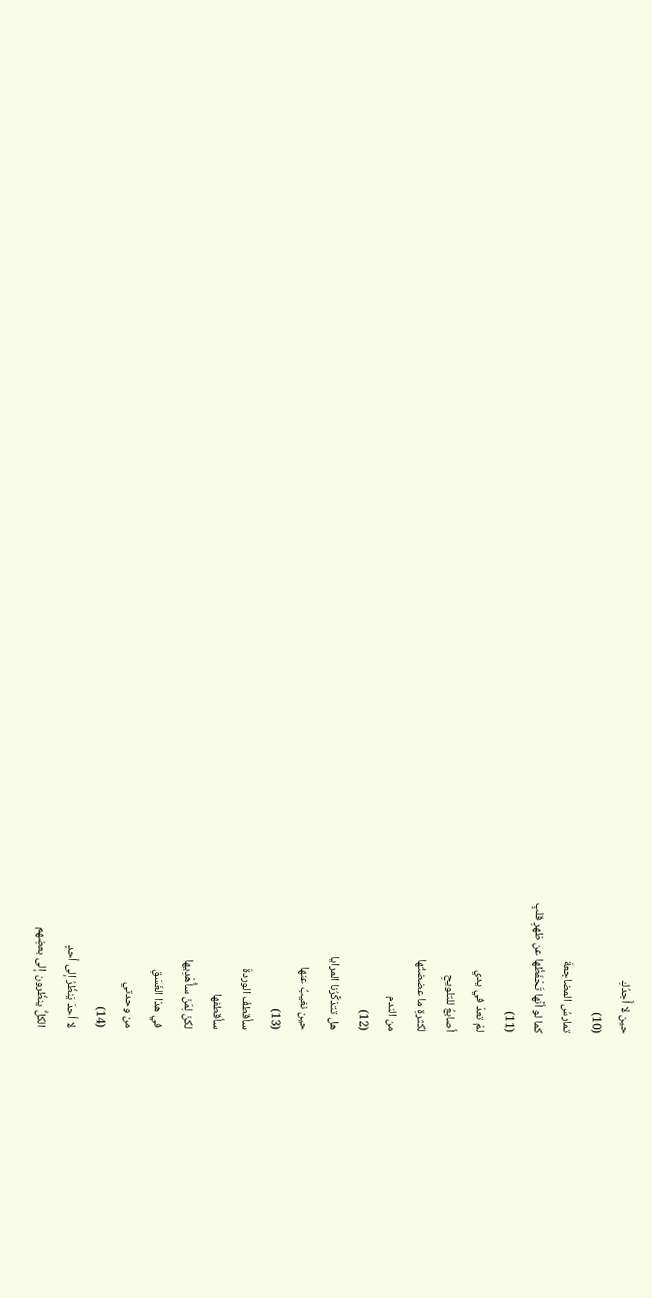حين لا أَجدُكِ
(10)
تمارسُ المضاجعةَ
كما لو أنَّها تَحْفَظُها عن ظهرِ قلبٍ
(11)
لمْ تعدْ في يدي
أصابعُ للتلويحِ
لكثرةِ ما عضضتُها
من الندم
(12)
هل تتذكَّرُنا المرايا
حين نغيبُ عنها
(13)
سأقطفُ الوردةَ
سأقطفها
لكنْ لِمَنْ سأُهْدِيها
في هذا الغَسَقِ
من وحدتي
(14)
لا أحدَ يَنظُرُ إلى أحدٍ
الكلُّ ينظُرون إلى بعضِهم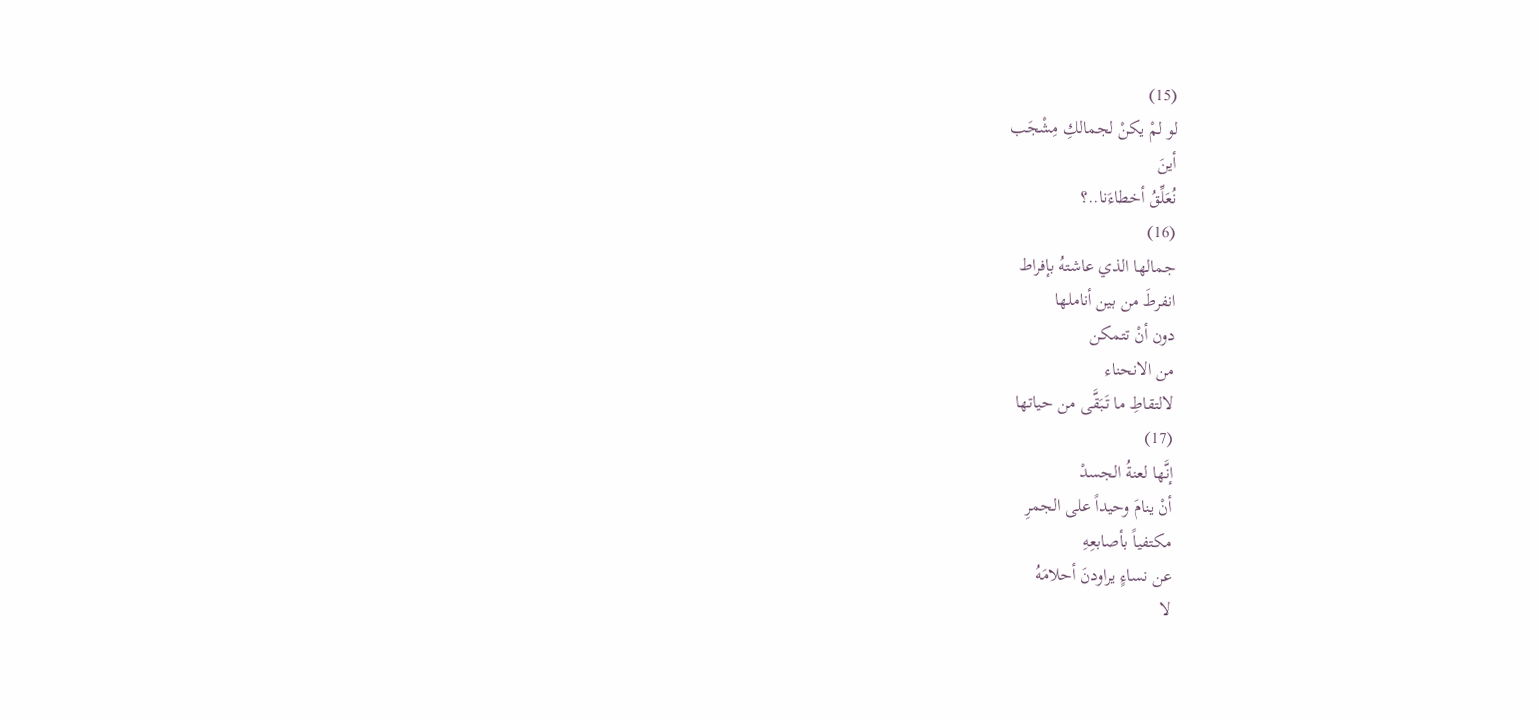(15)
لو لمْ يكنْ لجمالكِ مِشْجَب
أينَ
نُعَلِّقُ أخطاءَنا..؟
(16)
جمالها الذي عاشتهُ بإفراط
انفرطَ من بين أناملها
دون أنْ تتمكن
من الانحناء
لالتقاطِ ما تَبَقَّى من حياتها
(17)
إنَّها لعنةُ الجسدْ
أنْ ينامَ وحيداً على الجمرِ
مكتفياً بأصابعِهِ
عن نساءٍ يراودنَ أحلامَهُ
لا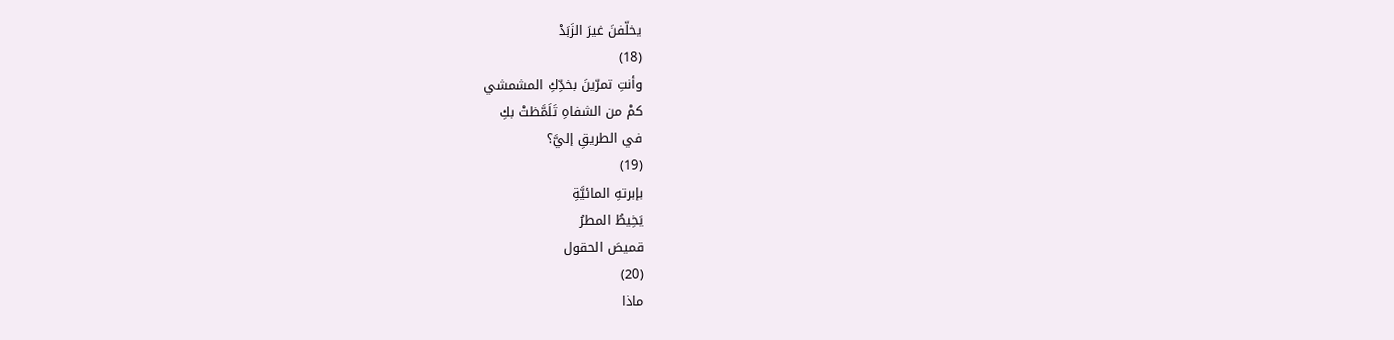يخلّفنَ غيرَ الزَبَدْ
(18)
وأنتِ تمرّينَ بخدِّكِ المشمشي
كمْ من الشفاهِ تَلَمَّظتْ بكِ
في الطريقِ إليَّ؟
(19)
بإبرتهِ المائيَّةِ
يَخِيطُ المطرُ
قميصَ الحقول
(20)
ماذا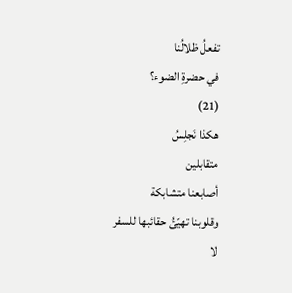تفعلُ ظلالُنا
في حضرةِ الضوء؟
(21)
هكذا نَجلِسُ
متقابلين
أصابعنا متشابكة
وقلوبنا تهيّئُ حقائبها للسفر
لا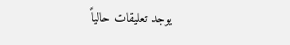يوجد تعليقات حالياً